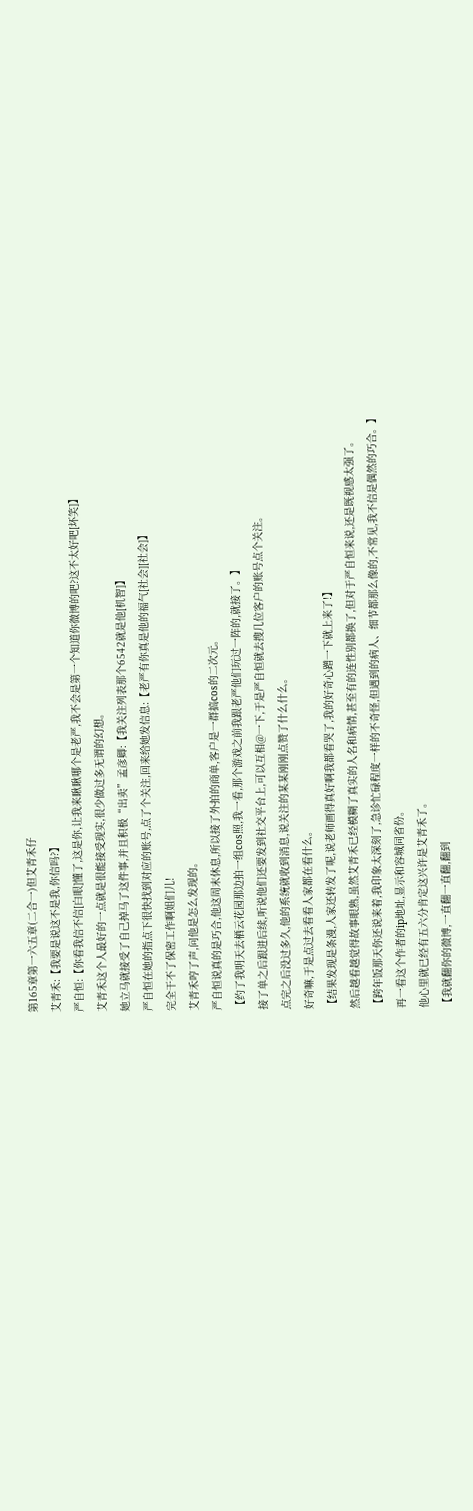第165章第一六五章(二合一)但艾青禾仔
艾青禾:【我要是说这不是我,你信吗?】
严自恒:【你看我信不信[白眼]懂了,这是你,让我来瞅瞅哪个是老严,我不会是第一个知道你微博的吧?这不太好吧[坏笑]】
艾青禾这个人最好的一点就是很能接受现实,很少做过多无谓的幻想。
她立马就接受了自己掉马了这件事,并且积极“出卖”孟彦卿:【我关注列表那个6542就是他[机智]】
严自恒在她的指点下很快找到对应的账号,点了个关注,回来给她发信息:【老严有你真是他的福气[社会][社会]】
完全干不了保密工作啊姐们儿!
艾青禾哼了声,问他是怎么发现的。
严自恒说真的是巧合,他这周末休息,所以接了外拍的商单,客户是一群搞cos的二次元。
【约了我明天去栖云花园那边拍一组cos照,我一看,那个游戏之前我跟老严他们玩过一阵的,就接了。】
接了单之后跟进后续,听说他们还要发到社交平台上,可以互相@一下,于是严自恒就去搜几位客户的账号点个关注。
点完之后没过多久,他的系统就收到消息,说关注的某某刚刚点赞了什么什么。
好奇嘛,于是点过去看看人家都在看什么。
【结果发现是条漫,人家还转发了呢,说老师画得真好啊我都看哭了,我的好奇心蹭一下就上来了!】
然后越看越觉得故事眼熟,虽然艾青禾已经模糊了真实的人名和病情,甚至有的连性别都换了,但对于严自恒来说,还是既视感太强了。
【跨年饭那天你还说来着,我印象太深刻了,急诊忙碌程度一样的不奇怪,但遇到的病人、细节都那么像的,不常见,我不信是偶然的巧合。】
再一看这个作者的ip地址,显示和容城同省份。
他心里就已经有五六分肯定这兴许是艾青禾了。
【我就翻你的微博,一直翻一直翻,翻到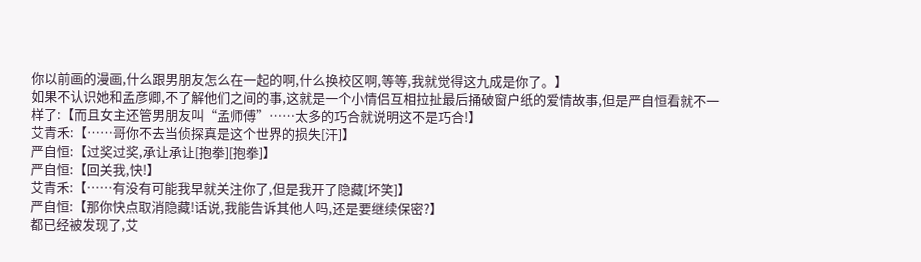你以前画的漫画,什么跟男朋友怎么在一起的啊,什么换校区啊,等等,我就觉得这九成是你了。】
如果不认识她和孟彦卿,不了解他们之间的事,这就是一个小情侣互相拉扯最后捅破窗户纸的爱情故事,但是严自恒看就不一样了:【而且女主还管男朋友叫“孟师傅”……太多的巧合就说明这不是巧合!】
艾青禾:【……哥你不去当侦探真是这个世界的损失[汗]】
严自恒:【过奖过奖,承让承让[抱拳][抱拳]】
严自恒:【回关我,快!】
艾青禾:【……有没有可能我早就关注你了,但是我开了隐藏[坏笑]】
严自恒:【那你快点取消隐藏!话说,我能告诉其他人吗,还是要继续保密?】
都已经被发现了,艾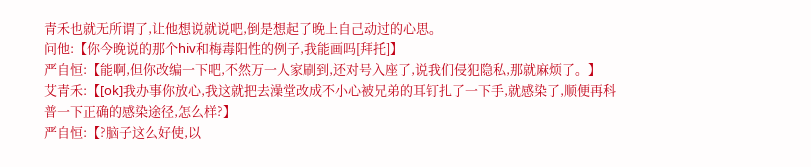青禾也就无所谓了,让他想说就说吧,倒是想起了晚上自己动过的心思。
问他:【你今晚说的那个hiv和梅毒阳性的例子,我能画吗[拜托]】
严自恒:【能啊,但你改编一下吧,不然万一人家刷到,还对号入座了,说我们侵犯隐私,那就麻烦了。】
艾青禾:【[ok]我办事你放心,我这就把去澡堂改成不小心被兄弟的耳钉扎了一下手,就感染了,顺便再科普一下正确的感染途径,怎么样?】
严自恒:【?脑子这么好使,以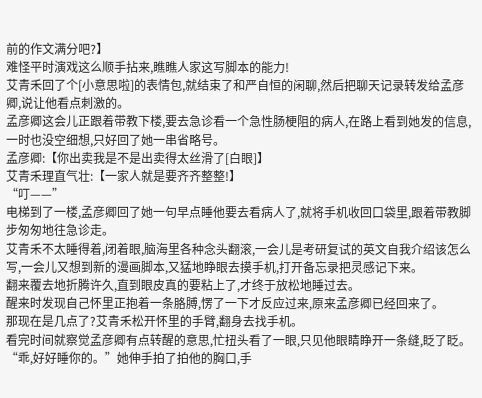前的作文满分吧?】
难怪平时演戏这么顺手拈来,瞧瞧人家这写脚本的能力!
艾青禾回了个[小意思啦]的表情包,就结束了和严自恒的闲聊,然后把聊天记录转发给孟彦卿,说让他看点刺激的。
孟彦卿这会儿正跟着带教下楼,要去急诊看一个急性肠梗阻的病人,在路上看到她发的信息,一时也没空细想,只好回了她一串省略号。
孟彦卿:【你出卖我是不是出卖得太丝滑了[白眼]】
艾青禾理直气壮:【一家人就是要齐齐整整!】
“叮——”
电梯到了一楼,孟彦卿回了她一句早点睡他要去看病人了,就将手机收回口袋里,跟着带教脚步匆匆地往急诊走。
艾青禾不太睡得着,闭着眼,脑海里各种念头翻滚,一会儿是考研复试的英文自我介绍该怎么写,一会儿又想到新的漫画脚本,又猛地睁眼去摸手机,打开备忘录把灵感记下来。
翻来覆去地折腾许久,直到眼皮真的要粘上了,才终于放松地睡过去。
醒来时发现自己怀里正抱着一条胳膊,愣了一下才反应过来,原来孟彦卿已经回来了。
那现在是几点了?艾青禾松开怀里的手臂,翻身去找手机。
看完时间就察觉孟彦卿有点转醒的意思,忙扭头看了一眼,只见他眼睛睁开一条缝,眨了眨。
“乖,好好睡你的。”她伸手拍了拍他的胸口,手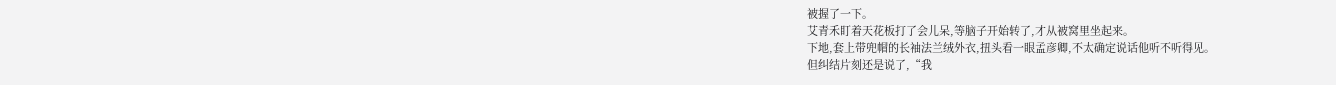被握了一下。
艾青禾盯着天花板打了会儿呆,等脑子开始转了,才从被窝里坐起来。
下地,套上带兜帽的长袖法兰绒外衣,扭头看一眼孟彦卿,不太确定说话他听不听得见。
但纠结片刻还是说了,“我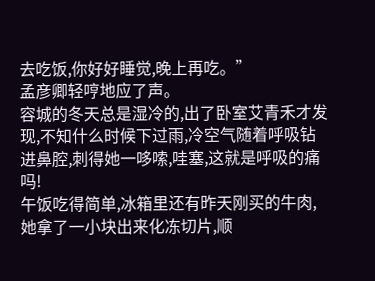去吃饭,你好好睡觉,晚上再吃。”
孟彦卿轻哼地应了声。
容城的冬天总是湿冷的,出了卧室艾青禾才发现,不知什么时候下过雨,冷空气随着呼吸钻进鼻腔,刺得她一哆嗦,哇塞,这就是呼吸的痛吗!
午饭吃得简单,冰箱里还有昨天刚买的牛肉,她拿了一小块出来化冻切片,顺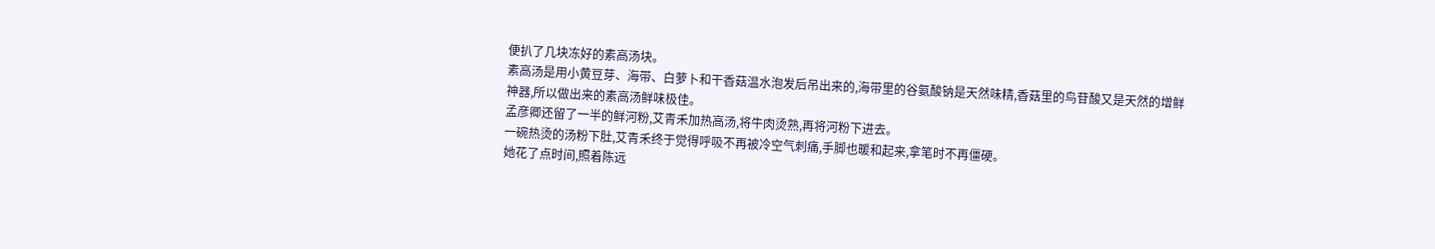便扒了几块冻好的素高汤块。
素高汤是用小黄豆芽、海带、白萝卜和干香菇温水泡发后吊出来的,海带里的谷氨酸钠是天然味精,香菇里的鸟苷酸又是天然的增鲜神器,所以做出来的素高汤鲜味极佳。
孟彦卿还留了一半的鲜河粉,艾青禾加热高汤,将牛肉烫熟,再将河粉下进去。
一碗热烫的汤粉下肚,艾青禾终于觉得呼吸不再被冷空气刺痛,手脚也暖和起来,拿笔时不再僵硬。
她花了点时间,照着陈远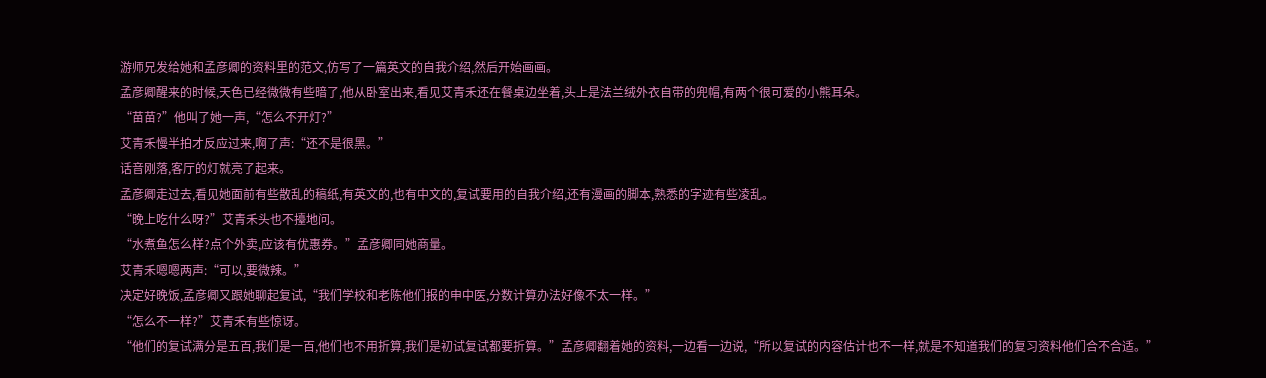游师兄发给她和孟彦卿的资料里的范文,仿写了一篇英文的自我介绍,然后开始画画。
孟彦卿醒来的时候,天色已经微微有些暗了,他从卧室出来,看见艾青禾还在餐桌边坐着,头上是法兰绒外衣自带的兜帽,有两个很可爱的小熊耳朵。
“苗苗?”他叫了她一声,“怎么不开灯?”
艾青禾慢半拍才反应过来,啊了声:“还不是很黑。”
话音刚落,客厅的灯就亮了起来。
孟彦卿走过去,看见她面前有些散乱的稿纸,有英文的,也有中文的,复试要用的自我介绍,还有漫画的脚本,熟悉的字迹有些凌乱。
“晚上吃什么呀?”艾青禾头也不擡地问。
“水煮鱼怎么样?点个外卖,应该有优惠券。”孟彦卿同她商量。
艾青禾嗯嗯两声:“可以,要微辣。”
决定好晚饭,孟彦卿又跟她聊起复试,“我们学校和老陈他们报的申中医,分数计算办法好像不太一样。”
“怎么不一样?”艾青禾有些惊讶。
“他们的复试满分是五百,我们是一百,他们也不用折算,我们是初试复试都要折算。”孟彦卿翻着她的资料,一边看一边说,“所以复试的内容估计也不一样,就是不知道我们的复习资料他们合不合适。”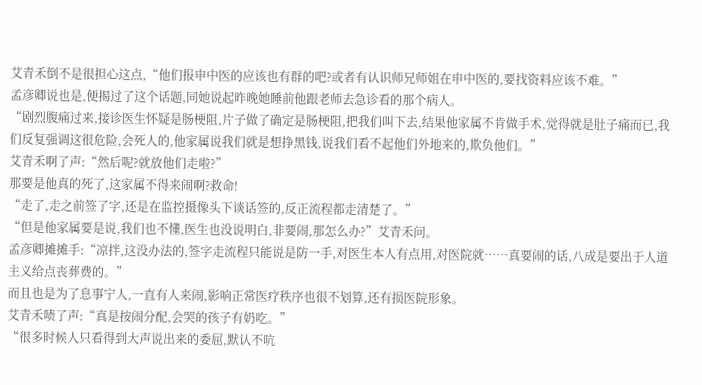艾青禾倒不是很担心这点,“他们报申中医的应该也有群的吧?或者有认识师兄师姐在申中医的,要找资料应该不难。”
孟彦卿说也是,便揭过了这个话题,同她说起昨晚她睡前他跟老师去急诊看的那个病人。
“剧烈腹痛过来,接诊医生怀疑是肠梗阻,片子做了确定是肠梗阻,把我们叫下去,结果他家属不肯做手术,觉得就是肚子痛而已,我们反复强调这很危险,会死人的,他家属说我们就是想挣黑钱,说我们看不起他们外地来的,欺负他们。”
艾青禾啊了声:“然后呢?就放他们走啦?”
那要是他真的死了,这家属不得来闹啊?救命!
“走了,走之前签了字,还是在监控摄像头下谈话签的,反正流程都走清楚了。”
“但是他家属要是说,我们也不懂,医生也没说明白,非要闹,那怎么办?”艾青禾问。
孟彦卿摊摊手:“凉拌,这没办法的,签字走流程只能说是防一手,对医生本人有点用,对医院就……真要闹的话,八成是要出于人道主义给点丧葬费的。”
而且也是为了息事宁人,一直有人来闹,影响正常医疗秩序也很不划算,还有损医院形象。
艾青禾啧了声:“真是按闹分配,会哭的孩子有奶吃。”
“很多时候人只看得到大声说出来的委屈,默认不吭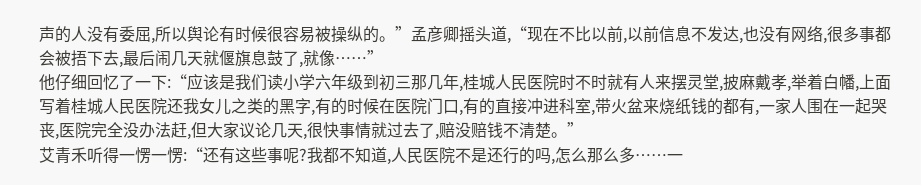声的人没有委屈,所以舆论有时候很容易被操纵的。”孟彦卿摇头道,“现在不比以前,以前信息不发达,也没有网络,很多事都会被捂下去,最后闹几天就偃旗息鼓了,就像……”
他仔细回忆了一下:“应该是我们读小学六年级到初三那几年,桂城人民医院时不时就有人来摆灵堂,披麻戴孝,举着白幡,上面写着桂城人民医院还我女儿之类的黑字,有的时候在医院门口,有的直接冲进科室,带火盆来烧纸钱的都有,一家人围在一起哭丧,医院完全没办法赶,但大家议论几天,很快事情就过去了,赔没赔钱不清楚。”
艾青禾听得一愣一愣:“还有这些事呢?我都不知道,人民医院不是还行的吗,怎么那么多……一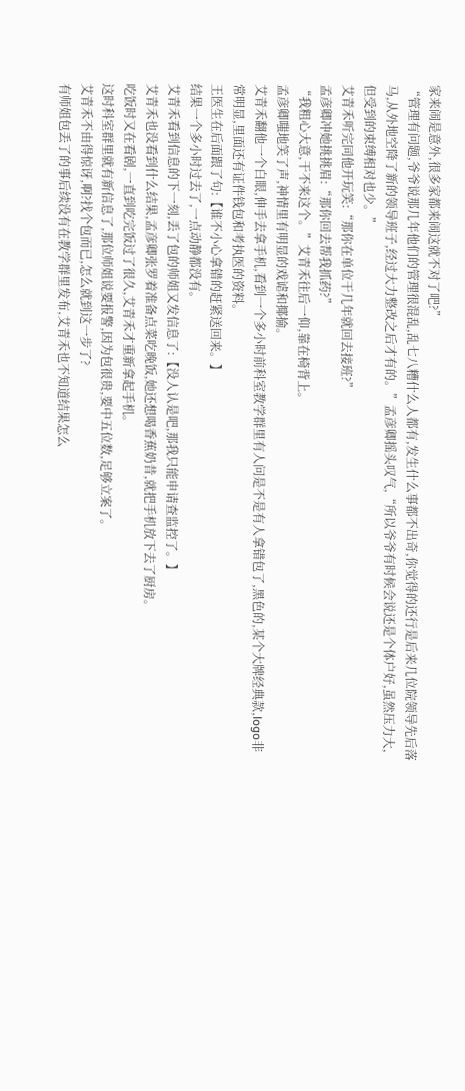家来闹是意外,很多家都来闹这就不对了吧?”
“管理有问题,爷爷说那几年他们的管理很混乱,乱七八糟什么人都有,发生什么事都不出奇,你觉得的还行是后来几位院领导先后落马,从外地空降了新的领导班子,经过大力整改之后才有的。”孟彦卿摇头叹气,“所以爷爷有时候会说还是个体户好,虽然压力大,但受到的束缚相对也少。”
艾青禾听完同他开玩笑:“那你在单位干几年就回去接班?”
孟彦卿冲她挑挑眉:“那你回去帮我抓药?”
“我粗心大意,干不来这个。”艾青禾往后一仰,靠在椅背上。
孟彦卿嗤地笑了声,神情里有明显的戏谑和揶揄。
艾青禾翻他一个白眼,伸手去拿手机,看到一个多小时前科室教学群里有人问是不是有人拿错包了,黑色的,某个大牌经典款,logo非常明显,里面还有证件钱包和考执医的资料。
王医生在后面跟了句:【谁不小心拿错的赶紧送回来。】
结果一个多小时过去了,一点动静都没有。
艾青禾看到信息的下一刻,丢了包的师姐又发信息了:【没人认是吧,那我只能申请查监控了。】
艾青禾也没看到什么结果,孟彦卿张罗着准备点菜吃晚饭,她还想喝香蕉奶昔,就把手机放下去了厨房。
吃饭时又在看剧,一直到吃完饭过了很久,艾青禾才重新拿起手机。
这时科室群里就有新信息了,那位师姐说要报警,因为包很贵,要中五位数,足够立案了。
艾青禾不由得惊讶,啊?找个包而已,怎么就到这一步了?
有师姐包丢了的事后续没有在教学群里发布,艾青禾也不知道结果怎么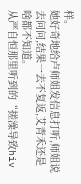样。
她好奇地给卢师姐发信息打听,师姐说去问问,结果一去不复返,艾青禾还是啥都不知道。
从严自恒那里听到的“搓澡导致hiv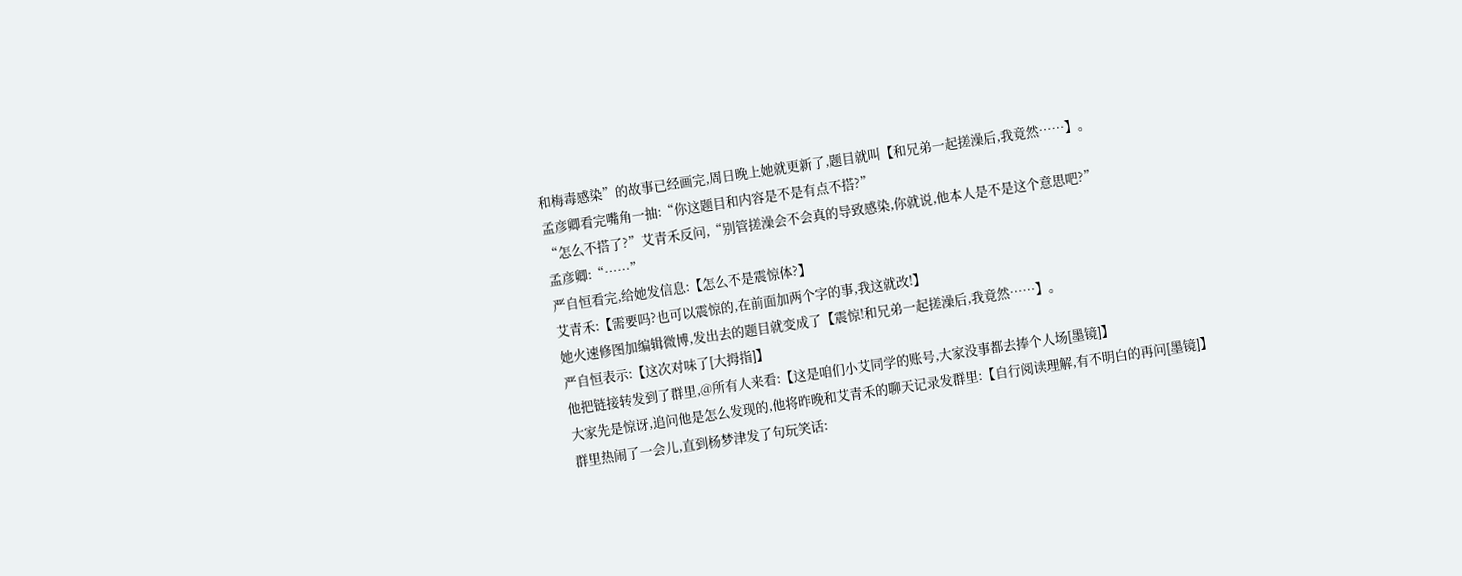和梅毒感染”的故事已经画完,周日晚上她就更新了,题目就叫【和兄弟一起搓澡后,我竟然……】。
孟彦卿看完嘴角一抽:“你这题目和内容是不是有点不搭?”
“怎么不搭了?”艾青禾反问,“别管搓澡会不会真的导致感染,你就说,他本人是不是这个意思吧?”
孟彦卿:“……”
严自恒看完,给她发信息:【怎么不是震惊体?】
艾青禾:【需要吗?也可以震惊的,在前面加两个字的事,我这就改!】
她火速修图加编辑微博,发出去的题目就变成了【震惊!和兄弟一起搓澡后,我竟然……】。
严自恒表示:【这次对味了[大拇指]】
他把链接转发到了群里,@所有人来看:【这是咱们小艾同学的账号,大家没事都去捧个人场[墨镜]】
大家先是惊讶,追问他是怎么发现的,他将昨晚和艾青禾的聊天记录发群里:【自行阅读理解,有不明白的再问[墨镜]】
群里热闹了一会儿,直到杨梦津发了句玩笑话: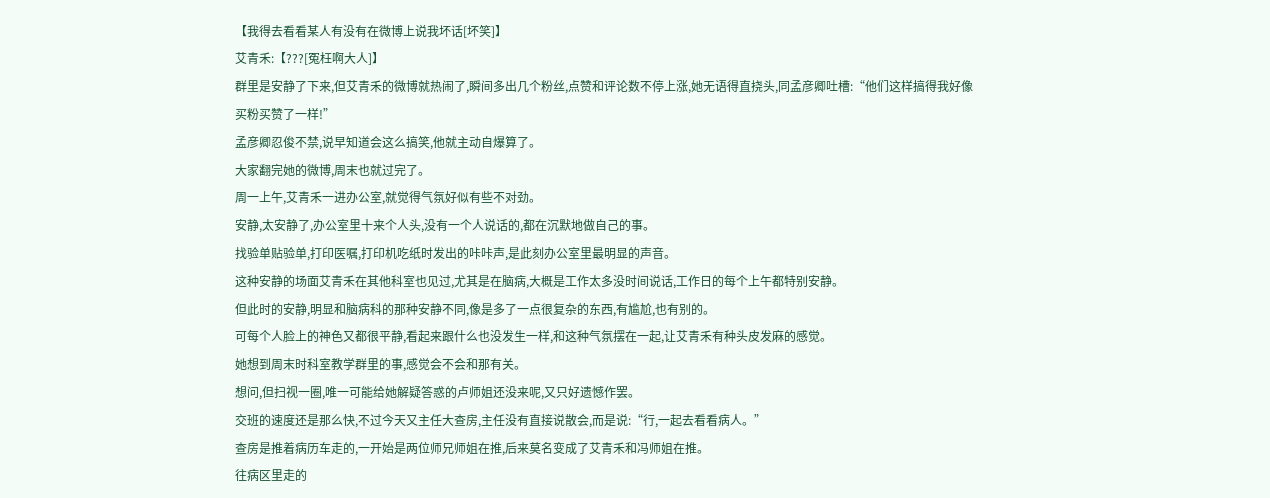【我得去看看某人有没有在微博上说我坏话[坏笑]】
艾青禾:【???[冤枉啊大人]】
群里是安静了下来,但艾青禾的微博就热闹了,瞬间多出几个粉丝,点赞和评论数不停上涨,她无语得直挠头,同孟彦卿吐槽:“他们这样搞得我好像买粉买赞了一样!”
孟彦卿忍俊不禁,说早知道会这么搞笑,他就主动自爆算了。
大家翻完她的微博,周末也就过完了。
周一上午,艾青禾一进办公室,就觉得气氛好似有些不对劲。
安静,太安静了,办公室里十来个人头,没有一个人说话的,都在沉默地做自己的事。
找验单贴验单,打印医嘱,打印机吃纸时发出的咔咔声,是此刻办公室里最明显的声音。
这种安静的场面艾青禾在其他科室也见过,尤其是在脑病,大概是工作太多没时间说话,工作日的每个上午都特别安静。
但此时的安静,明显和脑病科的那种安静不同,像是多了一点很复杂的东西,有尴尬,也有别的。
可每个人脸上的神色又都很平静,看起来跟什么也没发生一样,和这种气氛摆在一起,让艾青禾有种头皮发麻的感觉。
她想到周末时科室教学群里的事,感觉会不会和那有关。
想问,但扫视一圈,唯一可能给她解疑答惑的卢师姐还没来呢,又只好遗憾作罢。
交班的速度还是那么快,不过今天又主任大查房,主任没有直接说散会,而是说:“行,一起去看看病人。”
查房是推着病历车走的,一开始是两位师兄师姐在推,后来莫名变成了艾青禾和冯师姐在推。
往病区里走的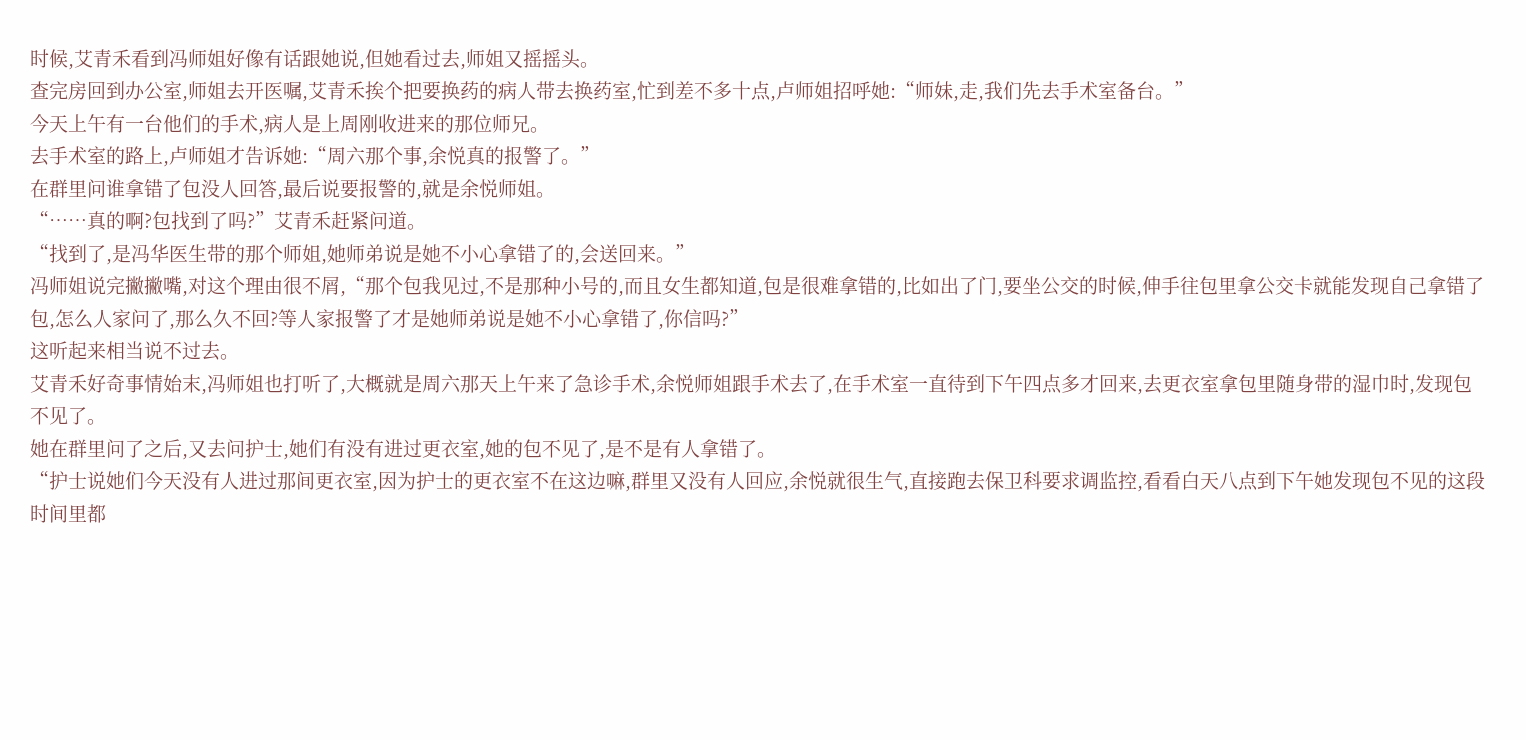时候,艾青禾看到冯师姐好像有话跟她说,但她看过去,师姐又摇摇头。
查完房回到办公室,师姐去开医嘱,艾青禾挨个把要换药的病人带去换药室,忙到差不多十点,卢师姐招呼她:“师妹,走,我们先去手术室备台。”
今天上午有一台他们的手术,病人是上周刚收进来的那位师兄。
去手术室的路上,卢师姐才告诉她:“周六那个事,余悦真的报警了。”
在群里问谁拿错了包没人回答,最后说要报警的,就是余悦师姐。
“……真的啊?包找到了吗?”艾青禾赶紧问道。
“找到了,是冯华医生带的那个师姐,她师弟说是她不小心拿错了的,会送回来。”
冯师姐说完撇撇嘴,对这个理由很不屑,“那个包我见过,不是那种小号的,而且女生都知道,包是很难拿错的,比如出了门,要坐公交的时候,伸手往包里拿公交卡就能发现自己拿错了包,怎么人家问了,那么久不回?等人家报警了才是她师弟说是她不小心拿错了,你信吗?”
这听起来相当说不过去。
艾青禾好奇事情始末,冯师姐也打听了,大概就是周六那天上午来了急诊手术,余悦师姐跟手术去了,在手术室一直待到下午四点多才回来,去更衣室拿包里随身带的湿巾时,发现包不见了。
她在群里问了之后,又去问护士,她们有没有进过更衣室,她的包不见了,是不是有人拿错了。
“护士说她们今天没有人进过那间更衣室,因为护士的更衣室不在这边嘛,群里又没有人回应,余悦就很生气,直接跑去保卫科要求调监控,看看白天八点到下午她发现包不见的这段时间里都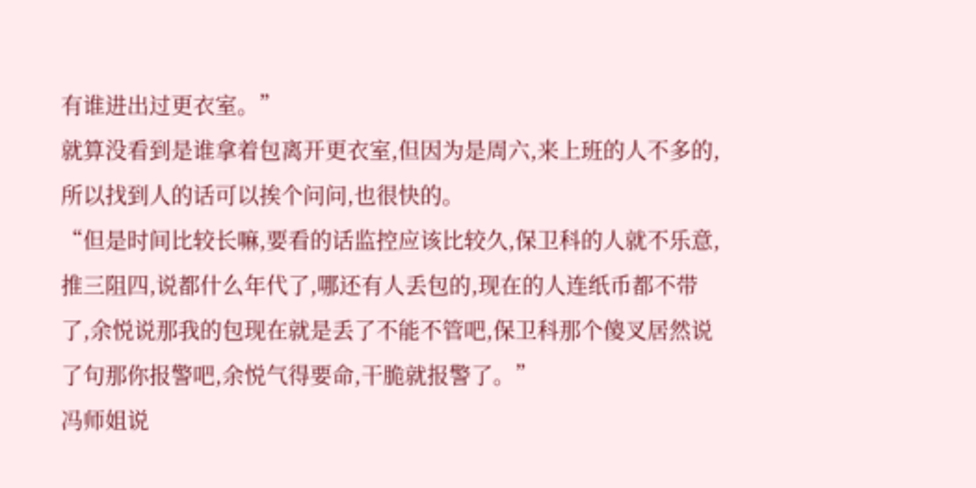有谁进出过更衣室。”
就算没看到是谁拿着包离开更衣室,但因为是周六,来上班的人不多的,所以找到人的话可以挨个问问,也很快的。
“但是时间比较长嘛,要看的话监控应该比较久,保卫科的人就不乐意,推三阻四,说都什么年代了,哪还有人丢包的,现在的人连纸币都不带了,余悦说那我的包现在就是丢了不能不管吧,保卫科那个傻叉居然说了句那你报警吧,余悦气得要命,干脆就报警了。”
冯师姐说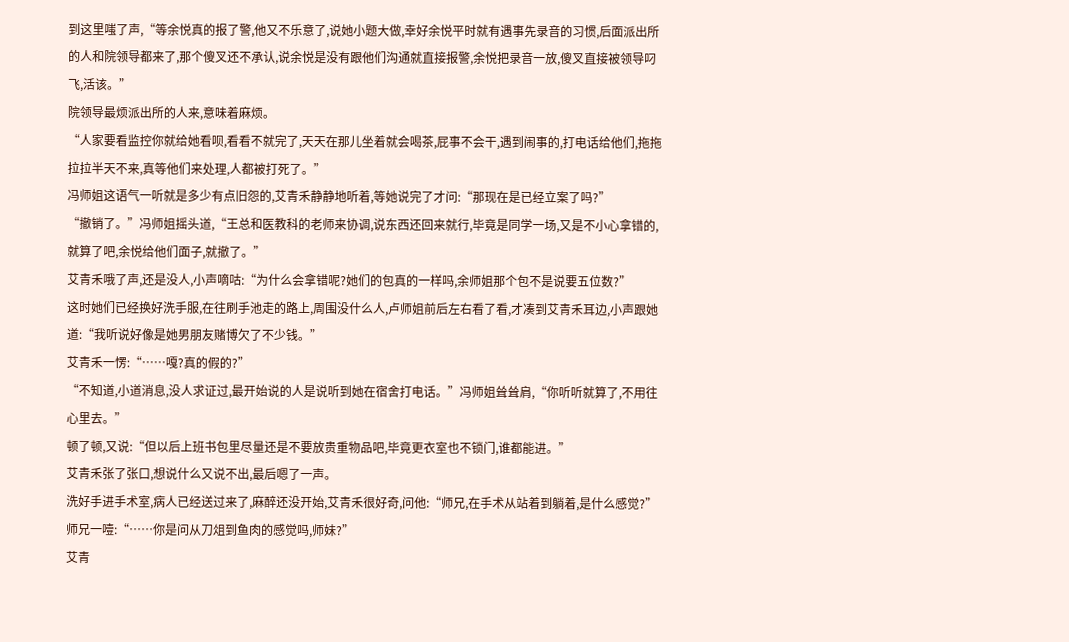到这里嗤了声,“等余悦真的报了警,他又不乐意了,说她小题大做,幸好余悦平时就有遇事先录音的习惯,后面派出所的人和院领导都来了,那个傻叉还不承认,说余悦是没有跟他们沟通就直接报警,余悦把录音一放,傻叉直接被领导叼飞,活该。”
院领导最烦派出所的人来,意味着麻烦。
“人家要看监控你就给她看呗,看看不就完了,天天在那儿坐着就会喝茶,屁事不会干,遇到闹事的,打电话给他们,拖拖拉拉半天不来,真等他们来处理,人都被打死了。”
冯师姐这语气一听就是多少有点旧怨的,艾青禾静静地听着,等她说完了才问:“那现在是已经立案了吗?”
“撤销了。”冯师姐摇头道,“王总和医教科的老师来协调,说东西还回来就行,毕竟是同学一场,又是不小心拿错的,就算了吧,余悦给他们面子,就撤了。”
艾青禾哦了声,还是没人,小声嘀咕:“为什么会拿错呢?她们的包真的一样吗,余师姐那个包不是说要五位数?”
这时她们已经换好洗手服,在往刷手池走的路上,周围没什么人,卢师姐前后左右看了看,才凑到艾青禾耳边,小声跟她道:“我听说好像是她男朋友赌博欠了不少钱。”
艾青禾一愣:“……嘎?真的假的?”
“不知道,小道消息,没人求证过,最开始说的人是说听到她在宿舍打电话。”冯师姐耸耸肩,“你听听就算了,不用往心里去。”
顿了顿,又说:“但以后上班书包里尽量还是不要放贵重物品吧,毕竟更衣室也不锁门,谁都能进。”
艾青禾张了张口,想说什么又说不出,最后嗯了一声。
洗好手进手术室,病人已经送过来了,麻醉还没开始,艾青禾很好奇,问他:“师兄,在手术从站着到躺着,是什么感觉?”
师兄一噎:“……你是问从刀俎到鱼肉的感觉吗,师妹?”
艾青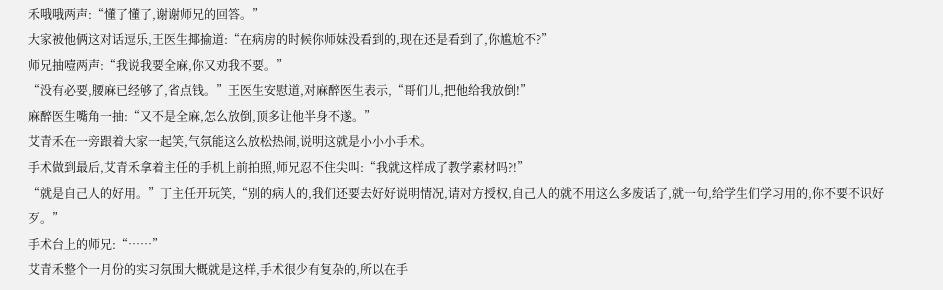禾哦哦两声:“懂了懂了,谢谢师兄的回答。”
大家被他俩这对话逗乐,王医生揶揄道:“在病房的时候你师妹没看到的,现在还是看到了,你尴尬不?”
师兄抽噎两声:“我说我要全麻,你又劝我不要。”
“没有必要,腰麻已经够了,省点钱。”王医生安慰道,对麻醉医生表示,“哥们儿,把他给我放倒!”
麻醉医生嘴角一抽:“又不是全麻,怎么放倒,顶多让他半身不遂。”
艾青禾在一旁跟着大家一起笑,气氛能这么放松热闹,说明这就是小小小手术。
手术做到最后,艾青禾拿着主任的手机上前拍照,师兄忍不住尖叫:“我就这样成了教学素材吗?!”
“就是自己人的好用。”丁主任开玩笑,“别的病人的,我们还要去好好说明情况,请对方授权,自己人的就不用这么多废话了,就一句,给学生们学习用的,你不要不识好歹。”
手术台上的师兄:“……”
艾青禾整个一月份的实习氛围大概就是这样,手术很少有复杂的,所以在手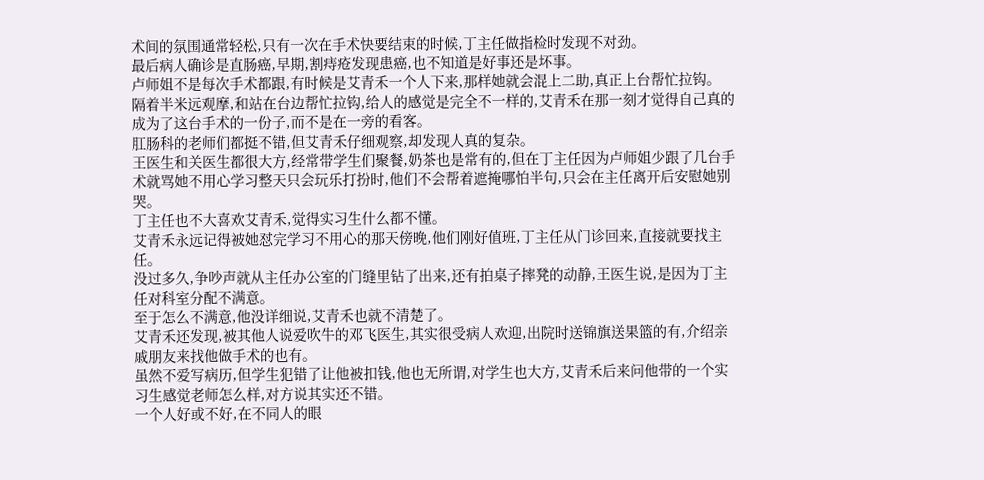术间的氛围通常轻松,只有一次在手术快要结束的时候,丁主任做指检时发现不对劲。
最后病人确诊是直肠癌,早期,割痔疮发现患癌,也不知道是好事还是坏事。
卢师姐不是每次手术都跟,有时候是艾青禾一个人下来,那样她就会混上二助,真正上台帮忙拉钩。
隔着半米远观摩,和站在台边帮忙拉钩,给人的感觉是完全不一样的,艾青禾在那一刻才觉得自己真的成为了这台手术的一份子,而不是在一旁的看客。
肛肠科的老师们都挺不错,但艾青禾仔细观察,却发现人真的复杂。
王医生和关医生都很大方,经常带学生们聚餐,奶茶也是常有的,但在丁主任因为卢师姐少跟了几台手术就骂她不用心学习整天只会玩乐打扮时,他们不会帮着遮掩哪怕半句,只会在主任离开后安慰她别哭。
丁主任也不大喜欢艾青禾,觉得实习生什么都不懂。
艾青禾永远记得被她怼完学习不用心的那天傍晚,他们刚好值班,丁主任从门诊回来,直接就要找主任。
没过多久,争吵声就从主任办公室的门缝里钻了出来,还有拍桌子摔凳的动静,王医生说,是因为丁主任对科室分配不满意。
至于怎么不满意,他没详细说,艾青禾也就不清楚了。
艾青禾还发现,被其他人说爱吹牛的邓飞医生,其实很受病人欢迎,出院时送锦旗送果篮的有,介绍亲戚朋友来找他做手术的也有。
虽然不爱写病历,但学生犯错了让他被扣钱,他也无所谓,对学生也大方,艾青禾后来问他带的一个实习生感觉老师怎么样,对方说其实还不错。
一个人好或不好,在不同人的眼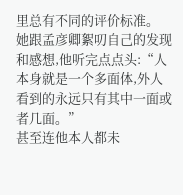里总有不同的评价标准。
她跟孟彦卿絮叨自己的发现和感想,他听完点点头:“人本身就是一个多面体,外人看到的永远只有其中一面或者几面。”
甚至连他本人都未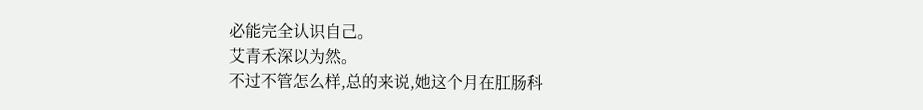必能完全认识自己。
艾青禾深以为然。
不过不管怎么样,总的来说,她这个月在肛肠科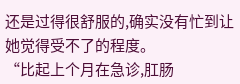还是过得很舒服的,确实没有忙到让她觉得受不了的程度。
“比起上个月在急诊,肛肠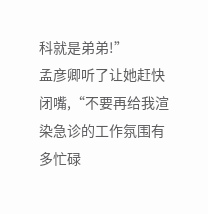科就是弟弟!”
孟彦卿听了让她赶快闭嘴,“不要再给我渲染急诊的工作氛围有多忙碌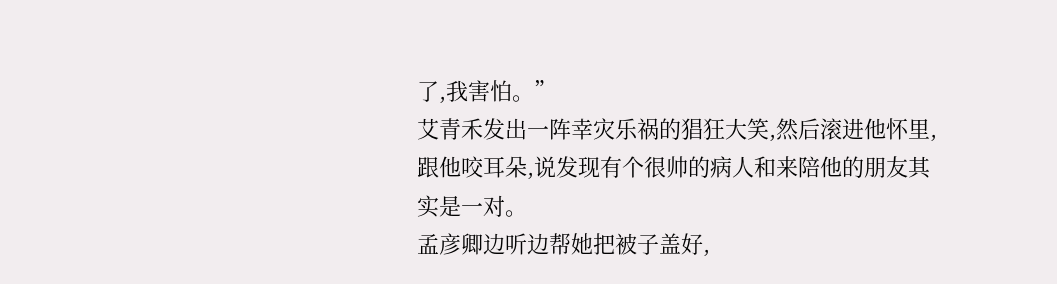了,我害怕。”
艾青禾发出一阵幸灾乐祸的猖狂大笑,然后滚进他怀里,跟他咬耳朵,说发现有个很帅的病人和来陪他的朋友其实是一对。
孟彦卿边听边帮她把被子盖好,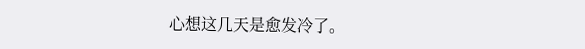心想这几天是愈发冷了。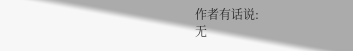作者有话说:
无